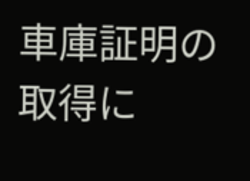車庫証明の取得に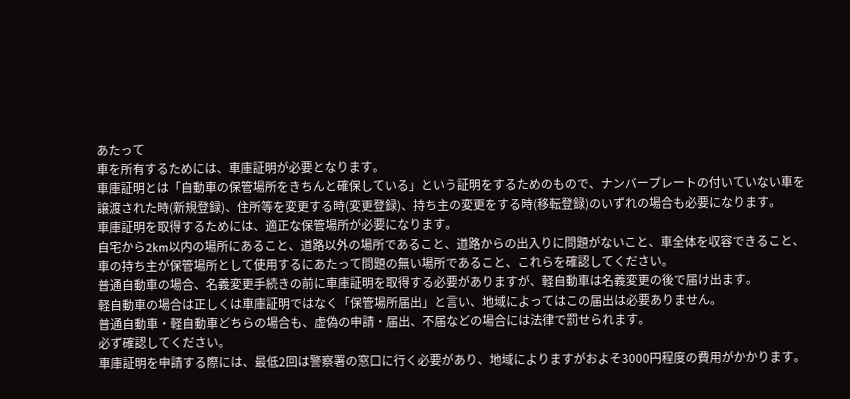あたって
車を所有するためには、車庫証明が必要となります。
車庫証明とは「自動車の保管場所をきちんと確保している」という証明をするためのもので、ナンバープレートの付いていない車を譲渡された時(新規登録)、住所等を変更する時(変更登録)、持ち主の変更をする時(移転登録)のいずれの場合も必要になります。
車庫証明を取得するためには、適正な保管場所が必要になります。
自宅から2km以内の場所にあること、道路以外の場所であること、道路からの出入りに問題がないこと、車全体を収容できること、車の持ち主が保管場所として使用するにあたって問題の無い場所であること、これらを確認してください。
普通自動車の場合、名義変更手続きの前に車庫証明を取得する必要がありますが、軽自動車は名義変更の後で届け出ます。
軽自動車の場合は正しくは車庫証明ではなく「保管場所届出」と言い、地域によってはこの届出は必要ありません。
普通自動車・軽自動車どちらの場合も、虚偽の申請・届出、不届などの場合には法律で罰せられます。
必ず確認してください。
車庫証明を申請する際には、最低2回は警察署の窓口に行く必要があり、地域によりますがおよそ3000円程度の費用がかかります。